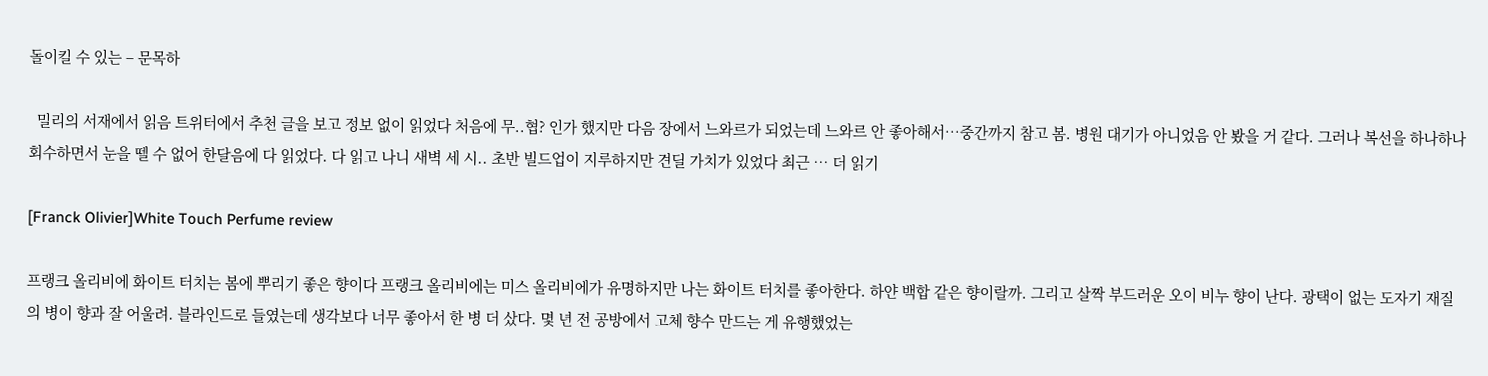돌이킬 수 있는 – 문목하

  밀리의 서재에서 읽음 트위터에서 추천 글을 보고 정보 없이 읽었다 처음에 무..협? 인가 했지만 다음 장에서 느와르가 되었는데 느와르 안 좋아해서…중간까지 참고 봄. 병원 대기가 아니었음 안 봤을 거 같다. 그러나 복선을 하나하나 회수하면서 눈을 뗄 수 없어 한달음에 다 읽었다. 다 읽고 나니 새벽 세 시.. 초반 빌드업이 지루하지만 견딜 가치가 있었다 최근 … 더 읽기

[Franck Olivier]White Touch Perfume review

프랭크 올리비에 화이트 터치는 봄에 뿌리기 좋은 향이다 프랭크 올리비에는 미스 올리비에가 유명하지만 나는 화이트 터치를 좋아한다. 하얀 백합 같은 향이랄까. 그리고 살짝 부드러운 오이 비누 향이 난다. 광택이 없는 도자기 재질의 병이 향과 잘 어울려. 블라인드로 들였는데 생각보다 너무 좋아서 한 병 더 샀다. 몇 년 전 공방에서 고체 향수 만드는 게 유행했었는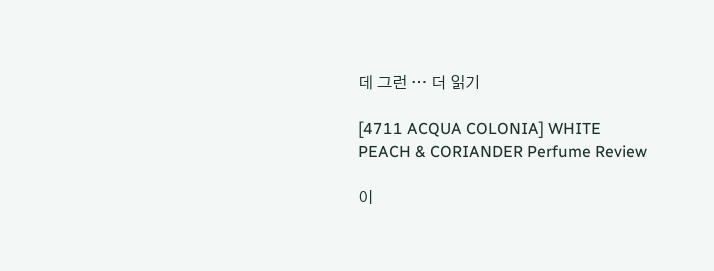데 그런 … 더 읽기

[4711 ACQUA COLONIA] WHITE PEACH & CORIANDER Perfume Review

이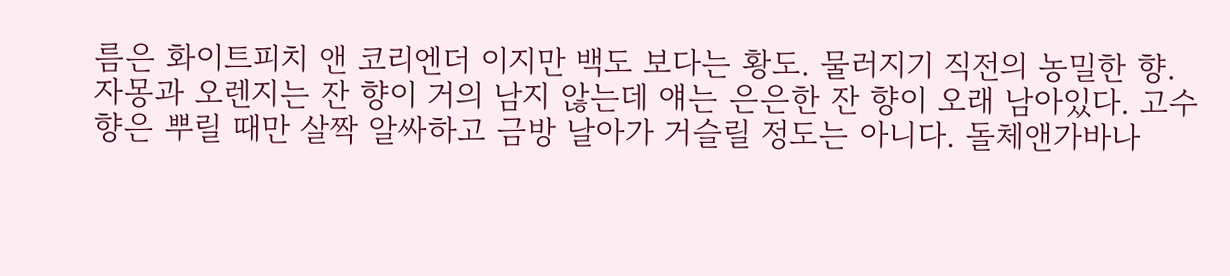름은 화이트피치 앤 코리엔더 이지만 백도 보다는 황도. 물러지기 직전의 농밀한 향. 자몽과 오렌지는 잔 향이 거의 남지 않는데 얘는 은은한 잔 향이 오래 남아있다. 고수 향은 뿌릴 때만 살짝 알싸하고 금방 날아가 거슬릴 정도는 아니다. 돌체앤가바나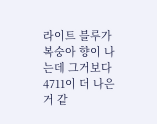라이트 블루가 복숭아 향이 나는데 그거보다 4711이 더 나은 거 같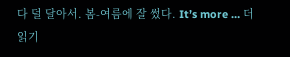다 덜 달아서. 봄-여름에 잘 썼다. It’s more … 더 읽기